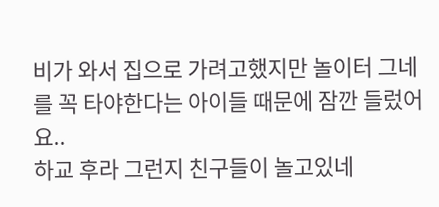비가 와서 집으로 가려고했지만 놀이터 그네를 꼭 타야한다는 아이들 때문에 잠깐 들렀어요..
하교 후라 그런지 친구들이 놀고있네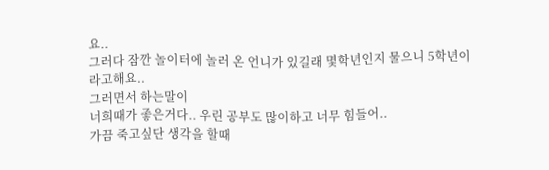요..
그러다 잠깐 놀이터에 놀러 온 언니가 있길래 몇학년인지 물으니 5학년이라고해요..
그러면서 하는말이
너희때가 좋은거다.. 우린 공부도 많이하고 너무 힘들어..
가끔 죽고싶단 생각을 할때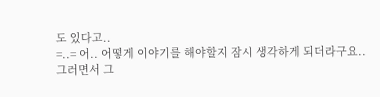도 있다고..
=..= 어.. 어떻게 이야기를 해야할지 잠시 생각하게 되더라구요..
그러면서 그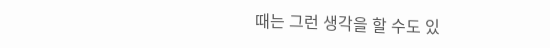때는 그런 생각을 할 수도 있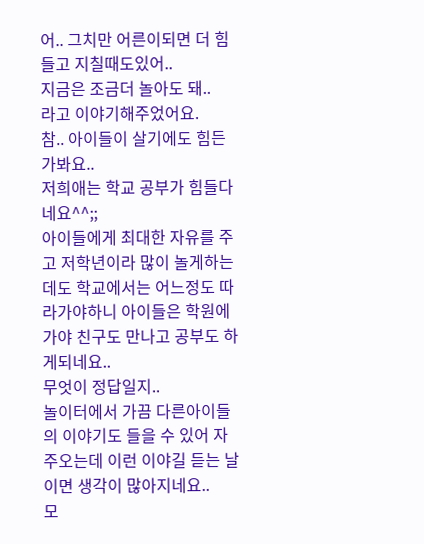어.. 그치만 어른이되면 더 힘들고 지칠때도있어..
지금은 조금더 놀아도 돼..
라고 이야기해주었어요.
참.. 아이들이 살기에도 힘든가봐요..
저희애는 학교 공부가 힘들다네요^^;;
아이들에게 최대한 자유를 주고 저학년이라 많이 놀게하는데도 학교에서는 어느정도 따라가야하니 아이들은 학원에가야 친구도 만나고 공부도 하게되네요..
무엇이 정답일지..
놀이터에서 가끔 다른아이들의 이야기도 들을 수 있어 자주오는데 이런 이야길 듣는 날이면 생각이 많아지네요..
모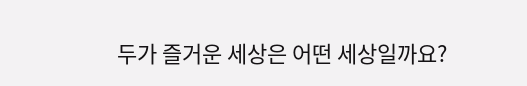두가 즐거운 세상은 어떤 세상일까요?